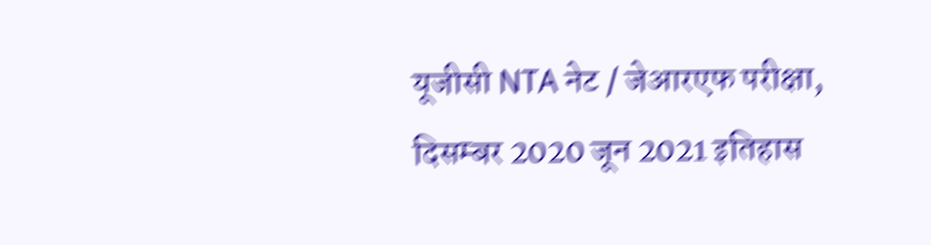यूजीसी NTA नेट / जेआरएफ परीक्षा, दिसम्बर 2020 जून 2021 इतिहास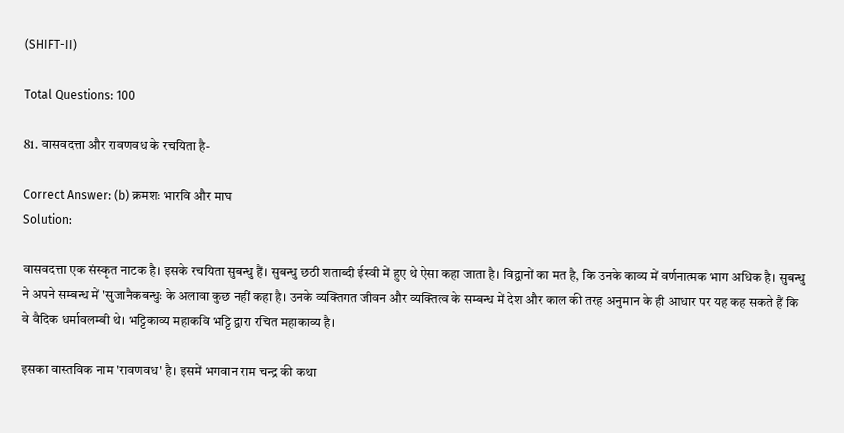(SHIFT-II)

Total Questions: 100

81. वासवदत्ता और रावणवध के रचयिता है-

Correct Answer: (b) क्रमशः भारवि और माघ
Solution:

वासवदत्ता एक संस्कृत नाटक है। इसके रचयिता सुबन्धु हैं। सुबन्धु छठी शताब्दी ईस्वी में हुए थे ऐसा कहा जाता है। विद्वानों का मत है, कि उनके काव्य में वर्णनात्मक भाग अधिक है। सुबन्धु ने अपने सम्बन्ध में 'सुजानैकबन्धुः के अलावा कुछ नहीं कहा है। उनके व्यक्तिगत जीवन और व्यक्तित्व के सम्बन्ध में देश और काल की तरह अनुमान के ही आधार पर यह कह सकते हैं कि वे वैदिक धर्मावलम्बी थे। भट्टिकाव्य महाकवि भट्टि द्वारा रचित महाकाव्य है।

इसका वास्तविक नाम 'रावणवध' है। इसमें भगवान राम चन्द्र की कथा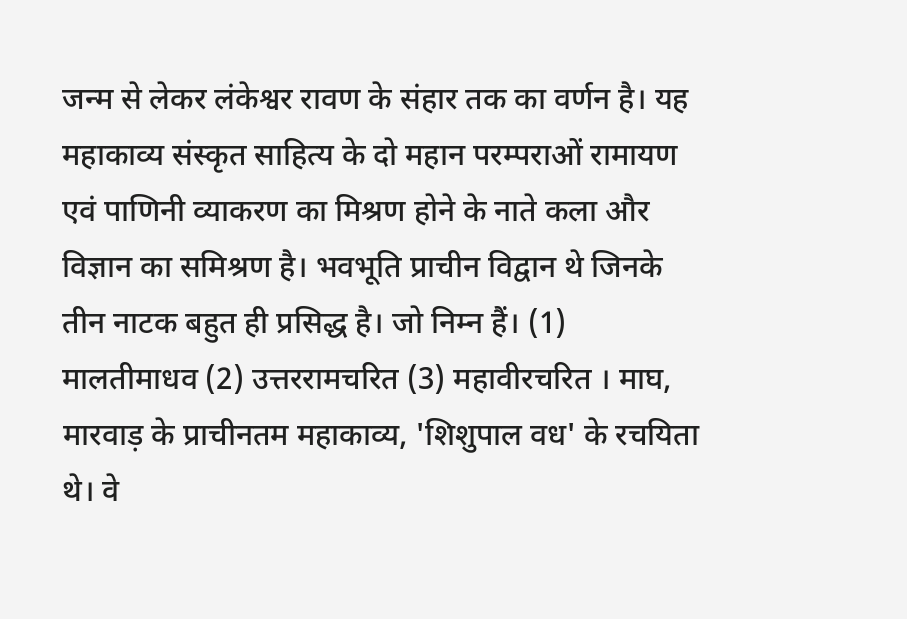जन्म से लेकर लंकेश्वर रावण के संहार तक का वर्णन है। यह महाकाव्य संस्कृत साहित्य के दो महान परम्पराओं रामायण एवं पाणिनी व्याकरण का मिश्रण होने के नाते कला और विज्ञान का समिश्रण है। भवभूति प्राचीन विद्वान थे जिनके तीन नाटक बहुत ही प्रसिद्ध है। जो निम्न हैं। (1) मालतीमाधव (2) उत्तररामचरित (3) महावीरचरित । माघ, मारवाड़ के प्राचीनतम महाकाव्य, 'शिशुपाल वध' के रचयिता थे। वे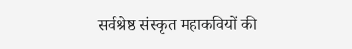सर्वश्रेष्ठ संस्कृत महाकवियों की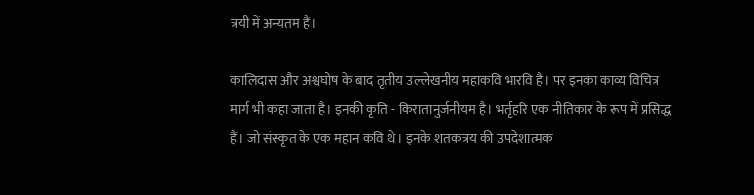त्रयी में अन्यतम हैं।

कालिदास और अश्वघोष के बाद तृतीय उल्लेखनीय महाकवि भारवि है। पर इनका काव्य विचित्र मार्ग भी कहा जाता है। इनकी कृति - किरातानुर्जनीयम है। भर्तृहरि एक नीतिकार के रूप में प्रसिद्ध हैं। जो संस्कृत के एक महान कवि थे। इनके शतकत्रय की उपदेशात्मक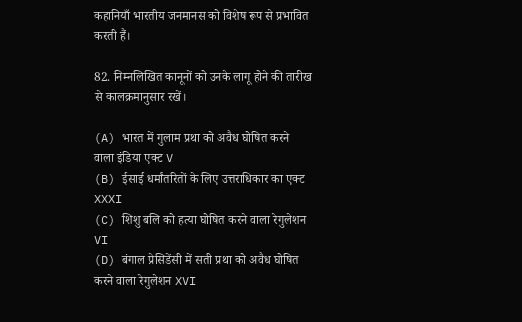कहानियाँ भारतीय जनमानस को विशेष रूप से प्रभावित करती हैं।

82. निम्नलिखित कानूनों को उनके लागू होने की तारीख से कालक्रमानुसार रखें।

(A) भारत में गुलाम प्रथा को अवैध घोषित करने वाला इंडिया एक्ट V
(B) ईसाई धर्मांतरितों के लिए उत्तराधिकार का एक्ट XXXI
(C) शिशु बलि को हत्या घोषित करने वाला रेगुलेशन VI
(D) बंगाल प्रेसिडेंसी में सती प्रथा को अवैध घोषित करने वाला रेगुलेशन XVI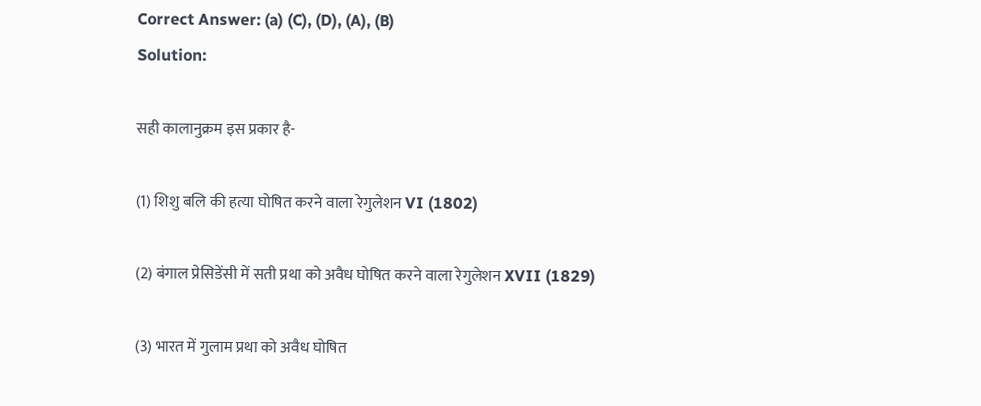Correct Answer: (a) (C), (D), (A), (B)
Solution:

सही कालानुक्रम इस प्रकार है-

(1) शिशु बलि की हत्या घोषित करने वाला रेगुलेशन VI (1802)

(2) बंगाल प्रेसिडेंसी में सती प्रथा को अवैध घोषित करने वाला रेगुलेशन XVII (1829)

(3) भारत में गुलाम प्रथा को अवैध घोषित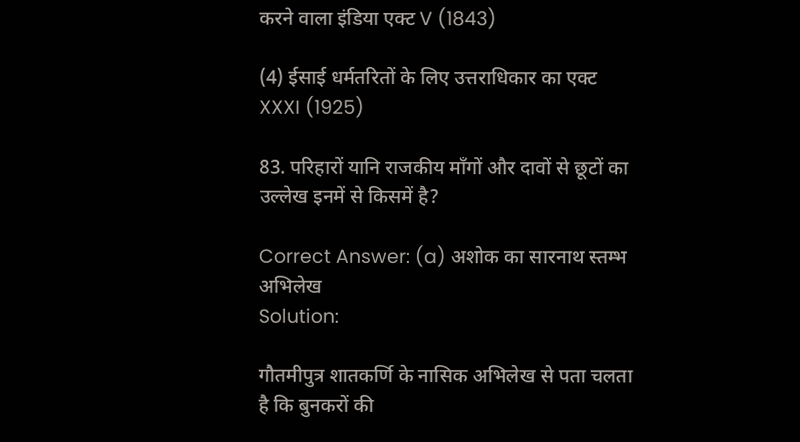करने वाला इंडिया एक्ट V (1843)

(4) ईसाई धर्मतरितों के लिए उत्तराधिकार का एक्ट XXXI (1925)

83. परिहारों यानि राजकीय माँगों और दावों से छूटों का उल्लेख इनमें से किसमें है?

Correct Answer: (a) अशोक का सारनाथ स्तम्भ अभिलेख
Solution:

गौतमीपुत्र शातकर्णि के नासिक अभिलेख से पता चलता है कि बुनकरों की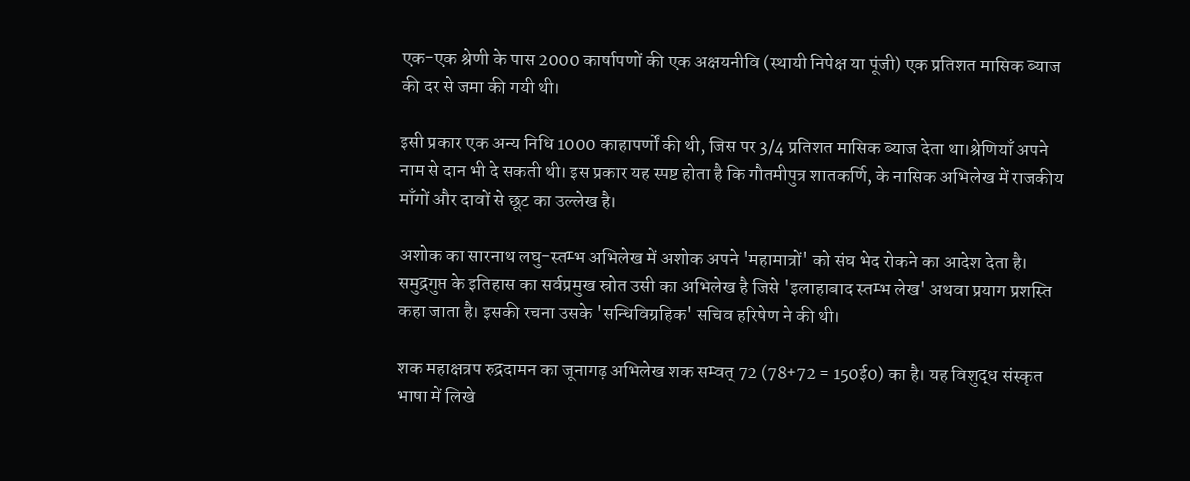एक-एक श्रेणी के पास 2000 कार्षापणों की एक अक्षयनीवि (स्थायी निपेक्ष या पूंजी) एक प्रतिशत मासिक ब्याज की दर से जमा की गयी थी।

इसी प्रकार एक अन्य निधि 1000 काहापर्णों की थी, जिस पर 3/4 प्रतिशत मासिक ब्याज देता था।श्रेणियाँ अपने नाम से दान भी दे सकती थी। इस प्रकार यह स्पष्ट होता है कि गौतमीपुत्र शातकर्णि, के नासिक अभिलेख में राजकीय माँगों और दावों से छूट का उल्लेख है।

अशोक का सारनाथ लघु-स्तम्भ अभिलेख में अशोक अपने 'महामात्रों' को संघ भेद रोकने का आदेश देता है। समुद्रगुप्त के इतिहास का सर्वप्रमुख स्रोत उसी का अभिलेख है जिसे 'इलाहाबाद स्तम्भ लेख' अथवा प्रयाग प्रशस्ति कहा जाता है। इसकी रचना उसके 'सन्धिविग्रहिक' सचिव हरिषेण ने की थी।

शक महाक्षत्रप रुद्रदामन का जूनागढ़ अभिलेख शक सम्वत् 72 (78+72 = 150ई0) का है। यह विशुद्ध संस्कृत भाषा में लिखे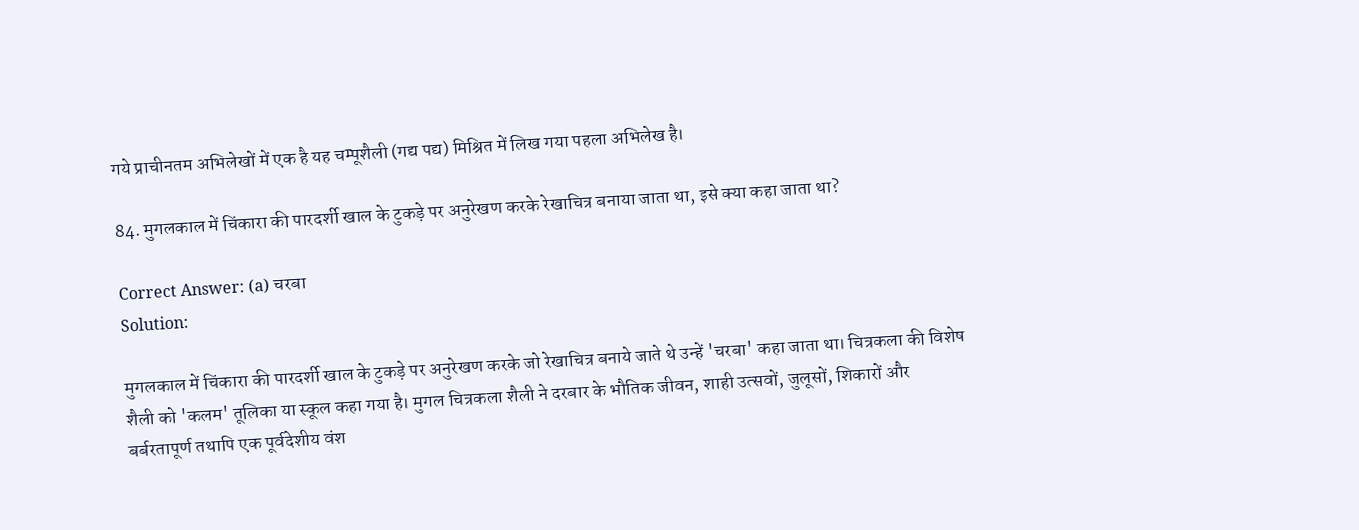गये प्राचीनतम अभिलेखों में एक है यह चम्पूशैली (गद्य पद्य) मिश्रित में लिख गया पहला अभिलेख है।

84. मुगलकाल में चिंकारा की पारदर्शी खाल के टुकड़े पर अनुरेखण करके रेखाचित्र बनाया जाता था, इसे क्या कहा जाता था?

Correct Answer: (a) चरबा
Solution:

मुगलकाल में चिंकारा की पारदर्शी खाल के टुकड़े पर अनुरेखण करके जो रेखाचित्र बनाये जाते थे उन्हें 'चरबा' कहा जाता था। चित्रकला की विशेष शैली को 'कलम' तूलिका या स्कूल कहा गया है। मुगल चित्रकला शैली ने दरबार के भौतिक जीवन, शाही उत्सवों, जुलूसों, शिकारों और बर्बरतापूर्ण तथापि एक पूर्वदेशीय वंश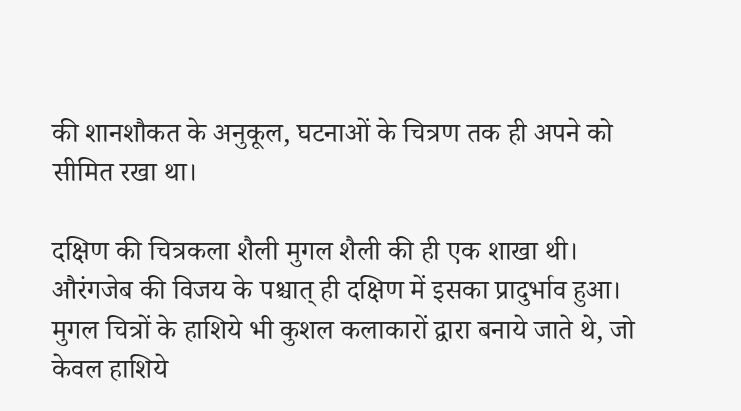की शानशौकत के अनुकूल, घटनाओं के चित्रण तक ही अपने को सीमित रखा था।

दक्षिण की चित्रकला शैली मुगल शैली की ही एक शाखा थी। औरंगजेब की विजय के पश्चात् ही दक्षिण में इसका प्रादुर्भाव हुआ। मुगल चित्रों के हाशिये भी कुशल कलाकारों द्वारा बनाये जाते थे, जो केवल हाशिये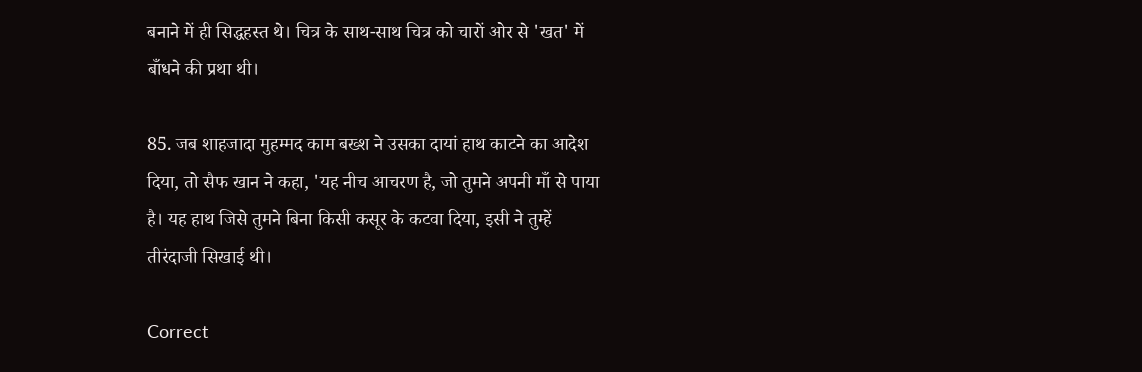बनाने में ही सिद्धहस्त थे। चित्र के साथ-साथ चित्र को चारों ओर से 'खत' में बाँधने की प्रथा थी।

85. जब शाहजादा मुहम्मद काम बख्श ने उसका दायां हाथ काटने का आदेश दिया, तो सैफ खान ने कहा, 'यह नीच आचरण है, जो तुमने अपनी माँ से पाया है। यह हाथ जिसे तुमने बिना किसी कसूर के कटवा दिया, इसी ने तुम्हें तीरंदाजी सिखाई थी।

Correct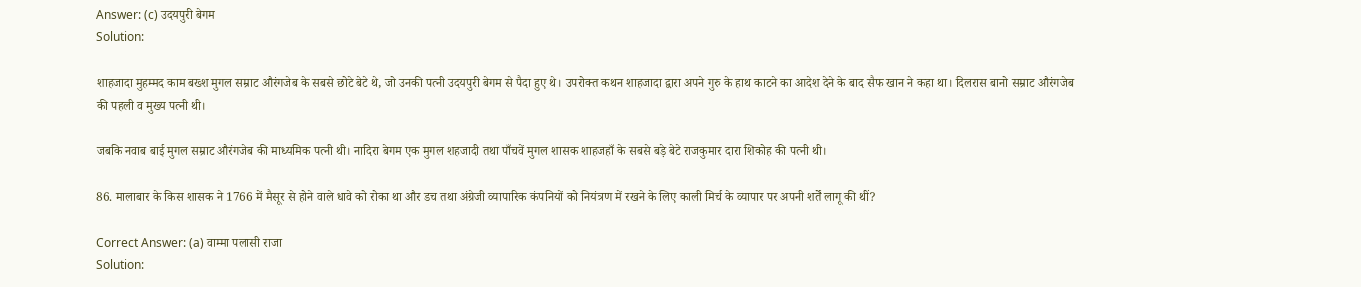Answer: (c) उदयपुरी बेगम
Solution:

शाहजादा मुहम्मद काम बख्श मुगल सम्राट औरंगजेब के सबसे छोटे बेटे थे, जो उनकी पत्नी उदयपुरी बेगम से पैदा हुए थे। उपरोक्त कथन शाहजादा द्वारा अपने गुरु के हाथ काटने का आदेश देने के बाद सैफ खान ने कहा था। दिलरास बानो सम्राट औरंगजेब की पहली व मुख्य पत्नी थी।

जबकि नवाब बाई मुगल सम्राट औरंगजेब की माध्यमिक पत्नी थी। नादिरा बेगम एक मुगल शहजादी तथा पाँचवें मुगल शासक शाहजहाँ के सबसे बड़े बेटे राजकुमार दारा शिकोह की पत्नी थी।

86. मालाबार के किस शासक ने 1766 में मैसूर से होने वाले धावे को रोका था और डच तथा अंग्रेजी व्यापारिक कंपनियों को नियंत्रण में रखने के लिए काली मिर्च के व्यापार पर अपनी शर्तें लागू की थीं?

Correct Answer: (a) वाम्मा पलासी राजा
Solution: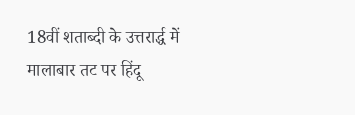18वीं शताब्दी के उत्तरार्द्ध में मालाबार तट पर हिंदू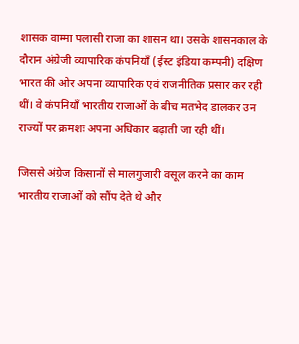शासक वाम्मा पलासी राजा का शासन था। उसके शासनकाल के दौरान अंग्रेजी व्यापारिक कंपनियाँ (ईस्ट इंडिया कम्पनी) दक्षिण भारत की ओर अपना व्यापारिक एवं राजनीतिक प्रसार कर रही थीं। वे कंपनियाँ भारतीय राजाओं के बीच मतभेद डालकर उन राज्यों पर क्रमशः अपना अधिकार बढ़ाती जा रही थीं।

जिससे अंग्रेज किसानों से मालगुजारी वसूल करने का काम भारतीय राजाओं को सौंप देते थे और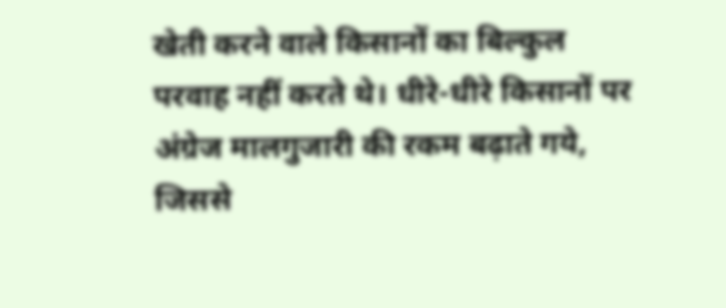खेती करने वाले किसानों का बिल्कुल परवाह नहीं करते थे। धीरे-धीरे किसानों पर अंग्रेज मालगुजारी की रकम बढ़ाते गये, जिससे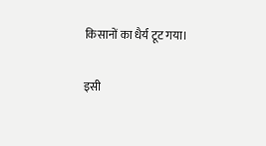किसानों का धैर्य टूट गया।

इसी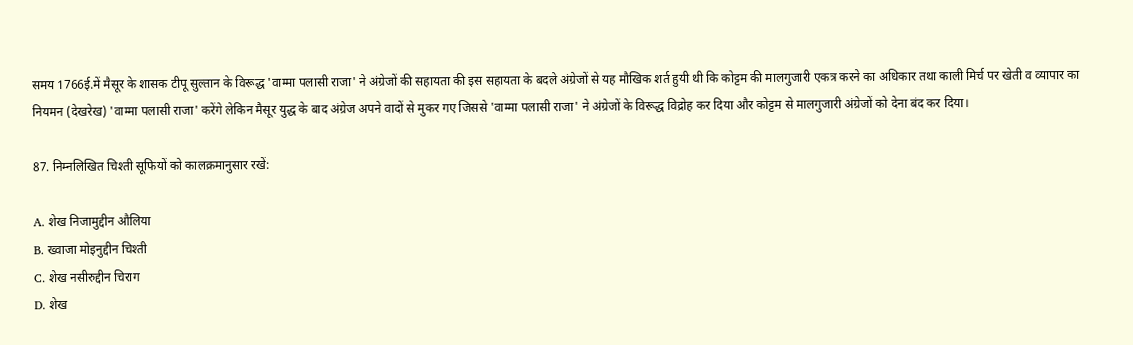समय 1766ई.में मैसूर के शासक टीपू सुल्तान के विरूद्ध 'वाम्मा पलासी राजा' ने अंग्रेजों की सहायता की इस सहायता के बदले अंग्रेजों से यह मौखिक शर्त हुयी थी कि कोट्टम की मालगुजारी एकत्र करने का अधिकार तथा काली मिर्च पर खेती व व्यापार का नियमन (देखरेख) 'वाम्मा पलासी राजा' करेंगे लेकिन मैसूर युद्ध के बाद अंग्रेज अपने वादों से मुकर गए जिससे 'वाम्मा पलासी राजा' ने अंग्रेजों के विरूद्ध विद्रोह कर दिया और कोट्टम से मालगुजारी अंग्रेजों को देना बंद कर दिया।

87. निम्नलिखित चिश्ती सूफियों को कालक्रमानुसार रखें:

A. शेख निजामुद्दीन औलिया
B. ख्वाजा मोइनुद्दीन चिश्ती
C. शेख नसीरुद्दीन चिराग
D. शेख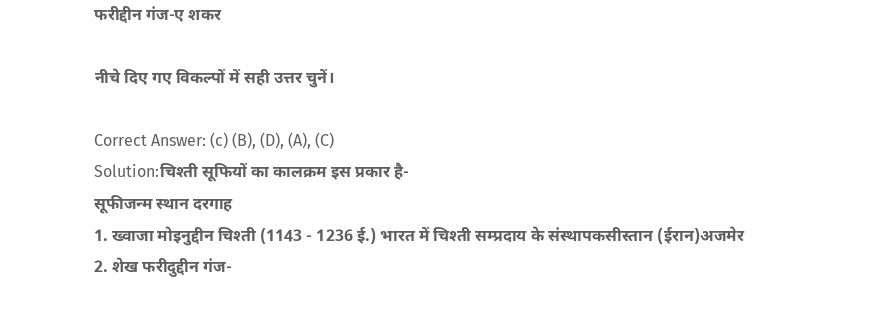फरीद्दीन गंज-ए शकर

नीचे दिए गए विकल्पों में सही उत्तर चुनें।

Correct Answer: (c) (B), (D), (A), (C)
Solution:चिश्ती सूफियों का कालक्रम इस प्रकार है-
सूफीजन्म स्थान दरगाह
1. ख्वाजा मोइनुद्दीन चिश्ती (1143 - 1236 ई.) भारत में चिश्ती सम्प्रदाय के संस्थापकसीस्तान (ईरान)अजमेर
2. शेख फरीदुद्दीन गंज-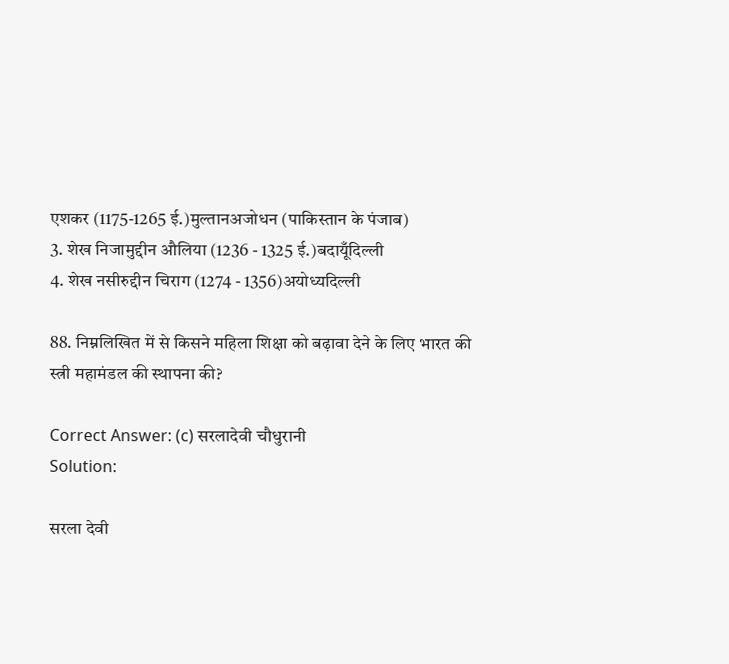एशकर (1175-1265 ई.)मुल्तानअजोधन (पाकिस्तान के पंजाब)
3. शेख निजामुद्दीन औलिया (1236 - 1325 ई.)बदायूँदिल्ली
4. शेख नसीरुद्दीन चिराग (1274 - 1356)अयोध्यदिल्ली

88. निम्नलिखित में से किसने महिला शिक्षा को बढ़ावा देने के लिए भारत की स्त्री महामंडल की स्थापना की?

Correct Answer: (c) सरलादेवी चौधुरानी
Solution:

सरला देवी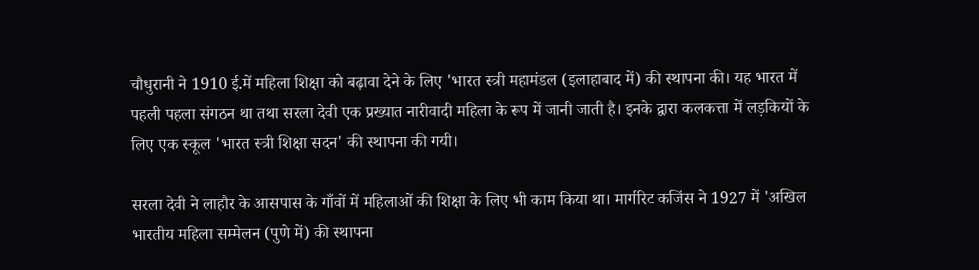चौधुरानी ने 1910 ई.में महिला शिक्षा को बढ़ावा देने के लिए 'भारत स्त्री महामंडल (इलाहाबाद में) की स्थापना की। यह भारत में पहली पहला संगठन था तथा सरला देवी एक प्रख्यात नारीवादी महिला के रूप में जानी जाती है। इनके द्वारा कलकत्ता में लड़कियों के लिए एक स्कूल 'भारत स्त्री शिक्षा सदन' की स्थापना की गयी।

सरला देवी ने लाहौर के आसपास के गाँवों में महिलाओं की शिक्षा के लिए भी काम किया था। मार्गरिट कजिंस ने 1927 में 'अखिल भारतीय महिला सम्मेलन (पुणे में) की स्थापना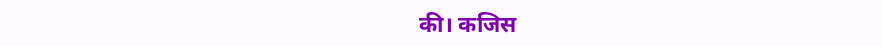की। कजिस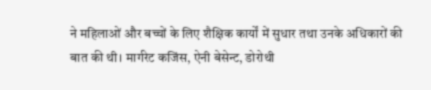ने महिलाओं और बच्चों के लिए शैक्षिक कार्यों में सुधार तथा उनके अधिकारों की बात की थी। मार्गरेट कजिंस, ऐनी बेसेन्ट, डोरोथी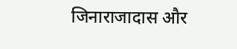जिनाराजादास और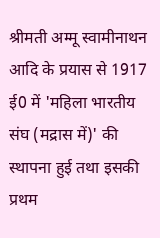श्रीमती अम्मू स्वामीनाथन आदि के प्रयास से 1917 ई0 में 'महिला भारतीय संघ (मद्रास में)' की स्थापना हुई तथा इसकी प्रथम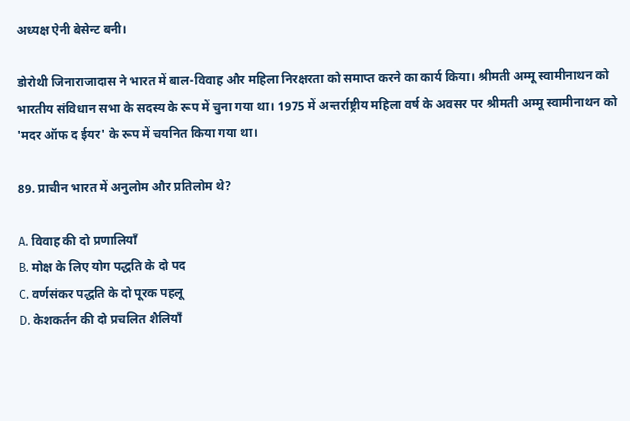अध्यक्ष ऐनी बेसेन्ट बनी।

डोरोथी जिनाराजादास ने भारत में बाल-विवाह और महिला निरक्षरता को समाप्त करने का कार्य किया। श्रीमती अम्मू स्वामीनाथन को भारतीय संविधान सभा के सदस्य के रूप में चुना गया था। 1975 में अन्तर्राष्ट्रीय महिला वर्ष के अवसर पर श्रीमती अम्मू स्वामीनाथन को 'मदर ऑफ द ईयर' के रूप में चयनित किया गया था।

89. प्राचीन भारत में अनुलोम और प्रतिलोम थे?

A. विवाह की दो प्रणालियाँ
B. मोक्ष के लिए योग पद्धति के दो पद
C. वर्णसंकर पद्धति के दो पूरक पहलू
D. केशकर्तन की दो प्रचलित शैलियाँ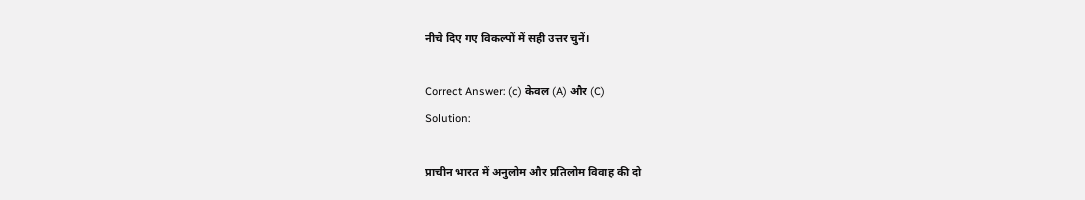नीचे दिए गए विकल्पों में सही उत्तर चुनें।

Correct Answer: (c) केवल (A) और (C)
Solution:

प्राचीन भारत में अनुलोम और प्रतिलोम विवाह की दो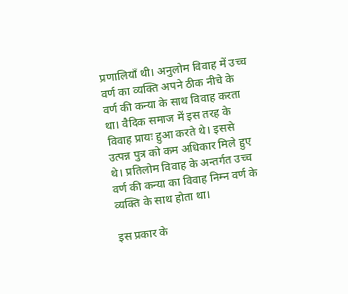प्रणालियाँ थी। अनुलोम विवाह में उच्च वर्ण का व्यक्ति अपने ठीक नीचे के वर्ण की कन्या के साथ विवाह करता था। वैदिक समाज में इस तरह के विवाह प्रायः हुआ करते थे। इससे उत्पन्न पुत्र को कम अधिकार मिले हुए थे। प्रतिलोम विवाह के अन्तर्गत उच्च वर्ण की कन्या का विवाह निम्न वर्ण के व्यक्ति के साथ होता था।

इस प्रकार के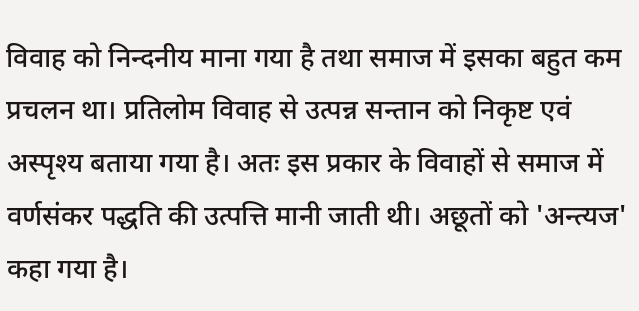विवाह को निन्दनीय माना गया है तथा समाज में इसका बहुत कम प्रचलन था। प्रतिलोम विवाह से उत्पन्न सन्तान को निकृष्ट एवं अस्पृश्य बताया गया है। अतः इस प्रकार के विवाहों से समाज में वर्णसंकर पद्धति की उत्पत्ति मानी जाती थी। अछूतों को 'अन्त्यज' कहा गया है।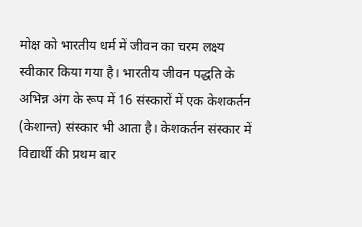मोक्ष को भारतीय धर्म में जीवन का चरम लक्ष्य स्वीकार किया गया है। भारतीय जीवन पद्धति के अभिन्न अंग के रूप में 16 संस्कारों में एक केशकर्तन (केशान्त) संस्कार भी आता है। केशकर्तन संस्कार में विद्यार्थी की प्रथम बार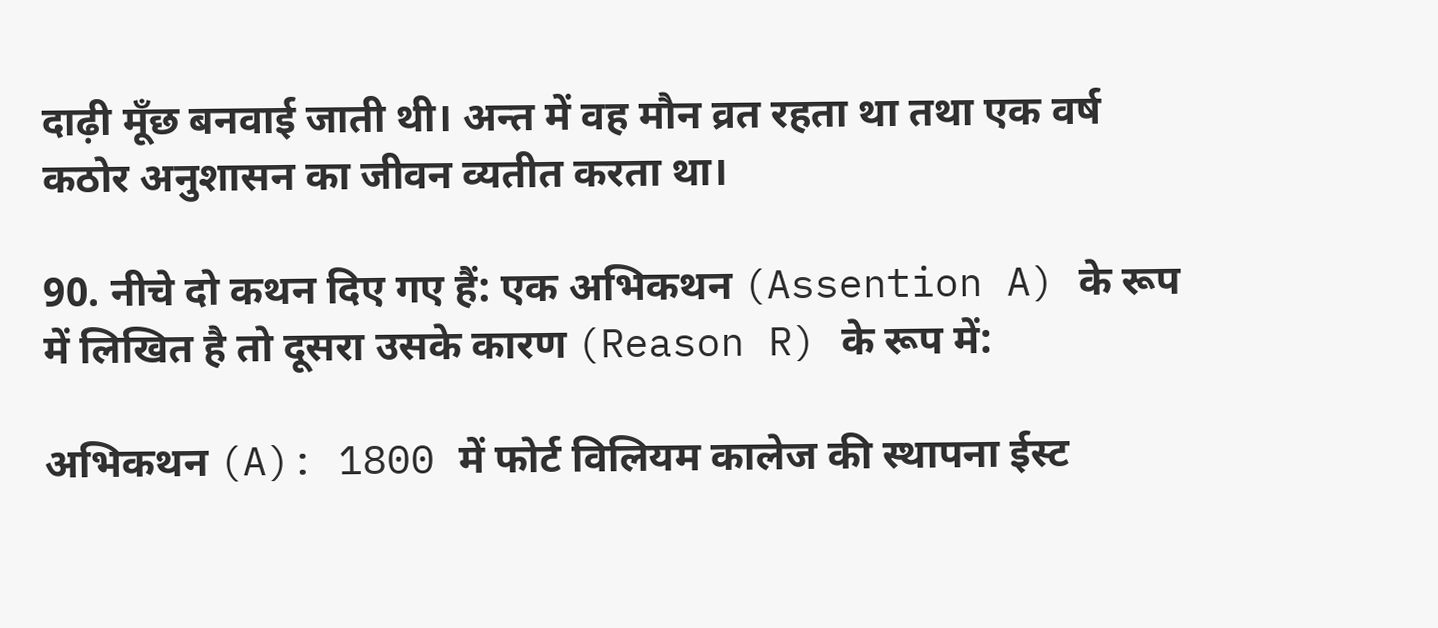दाढ़ी मूँछ बनवाई जाती थी। अन्त में वह मौन व्रत रहता था तथा एक वर्ष कठोर अनुशासन का जीवन व्यतीत करता था।

90. नीचे दो कथन दिए गए हैं: एक अभिकथन (Assention A) के रूप में लिखित है तो दूसरा उसके कारण (Reason R) के रूप में:

अभिकथन (A): 1800 में फोर्ट विलियम कालेज की स्थापना ईस्ट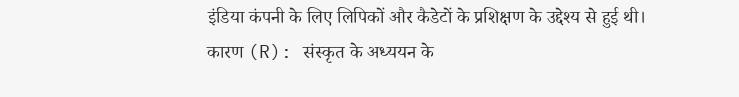इंडिया कंपनी के लिए लिपिकों और कैडेटों के प्रशिक्षण के उद्देश्य से हुई थी।
कारण (R): संस्कृत के अध्ययन के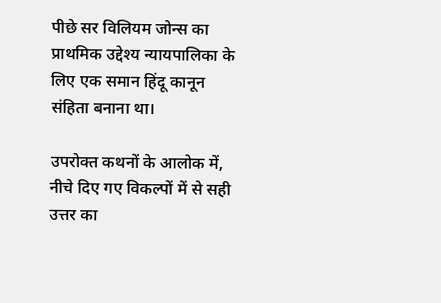पीछे सर विलियम जोन्स का प्राथमिक उद्देश्य न्यायपालिका के लिए एक समान हिंदू कानून संहिता बनाना था।

उपरोक्त कथनों के आलोक में, नीचे दिए गए विकल्पों में से सही उत्तर का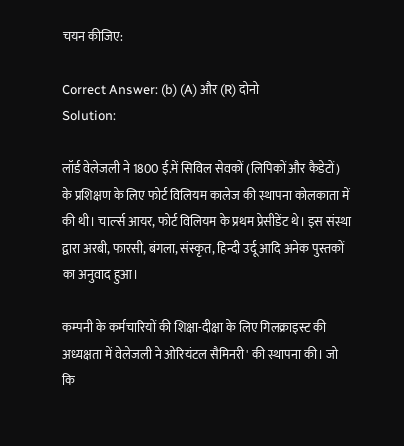चयन कीजिए:

Correct Answer: (b) (A) और (R) दोनो
Solution:

लॉर्ड वेलेजली ने 1800 ई.में सिविल सेवकों (लिपिकों और कैडेटों) के प्रशिक्षण के लिए फोर्ट विलियम कालेज की स्थापना कोलकाता में की थी। चार्ल्स आयर, फोर्ट विलियम के प्रथम प्रेसीडेंट थे। इस संस्था द्वारा अरबी, फारसी, बंगला, संस्कृत, हिन्दी उर्दू आदि अनेक पुस्तकों का अनुवाद हुआ।

कम्पनी के कर्मचारियों की शिक्षा-दीक्षा के लिए गिलक्राइस्ट की अध्यक्षता में वेलेजली ने ओरियंटल सैमिनरी' की स्थापना की। जो कि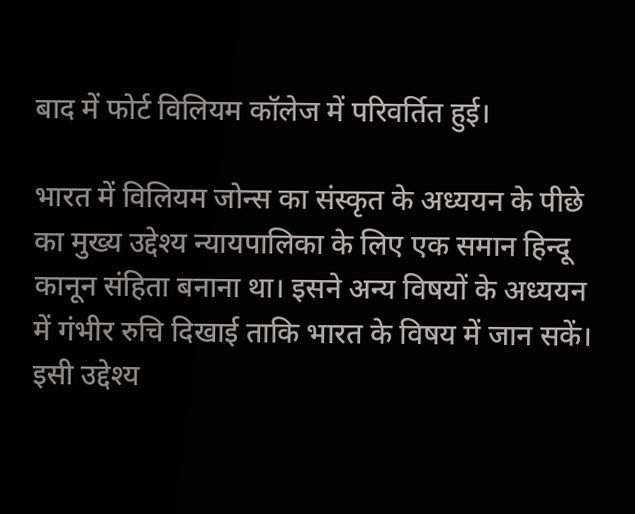बाद में फोर्ट विलियम कॉलेज में परिवर्तित हुई।

भारत में विलियम जोन्स का संस्कृत के अध्ययन के पीछे का मुख्य उद्देश्य न्यायपालिका के लिए एक समान हिन्दू कानून संहिता बनाना था। इसने अन्य विषयों के अध्ययन में गंभीर रुचि दिखाई ताकि भारत के विषय में जान सकें। इसी उद्देश्य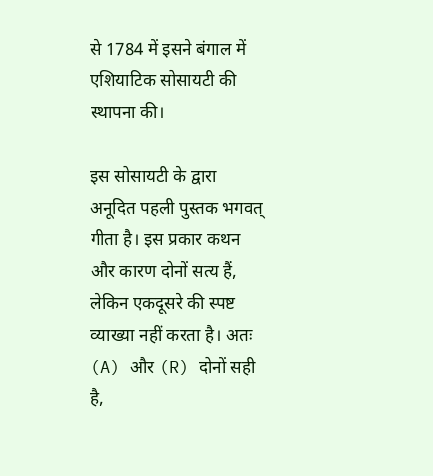से 1784 में इसने बंगाल में एशियाटिक सोसायटी की स्थापना की।

इस सोसायटी के द्वारा अनूदित पहली पुस्तक भगवत् गीता है। इस प्रकार कथन और कारण दोनों सत्य हैं, लेकिन एकदूसरे की स्पष्ट व्याख्या नहीं करता है। अतः (A) और (R) दोनों सही है,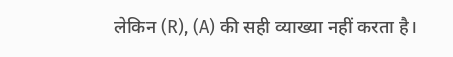लेकिन (R), (A) की सही व्याख्या नहीं करता है।